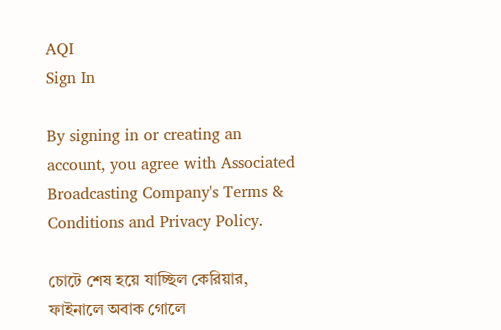AQI
Sign In

By signing in or creating an account, you agree with Associated Broadcasting Company's Terms & Conditions and Privacy Policy.

চোটে শেষ হয়ে যাচ্ছিল কেরিয়ার, ফাইনালে অবাক গোলে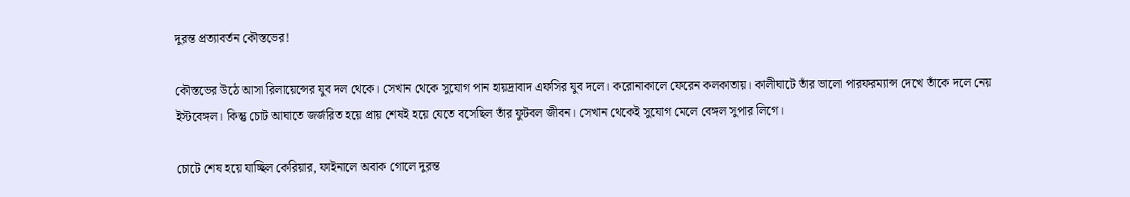দুরন্ত প্রত্যাবর্তন কৌস্তভের!

কৌস্তভের উঠে আসা রিলায়েন্সের যুব দল থেকে। সেখান থেকে সুযোগ পান হায়দ্রাবাদ এফসির যুব দলে। করোনাকালে ফেরেন কলকাতায়। কালীঘাটে তাঁর ভালো পারফরম্যান্স দেখে তাঁকে দলে নেয় ইস্টবেঙ্গল। কিন্তু চোট আঘাতে জর্জরিত হয়ে প্রায় শেষই হয়ে যেতে বসেছিল তাঁর ফুটবল জীবন। সেখান থেকেই সুযোগ মেলে বেঙ্গল সুপার লিগে।

চোটে শেষ হয়ে যাচ্ছিল কেরিয়ার, ফাইনালে অবাক গোলে দুরন্ত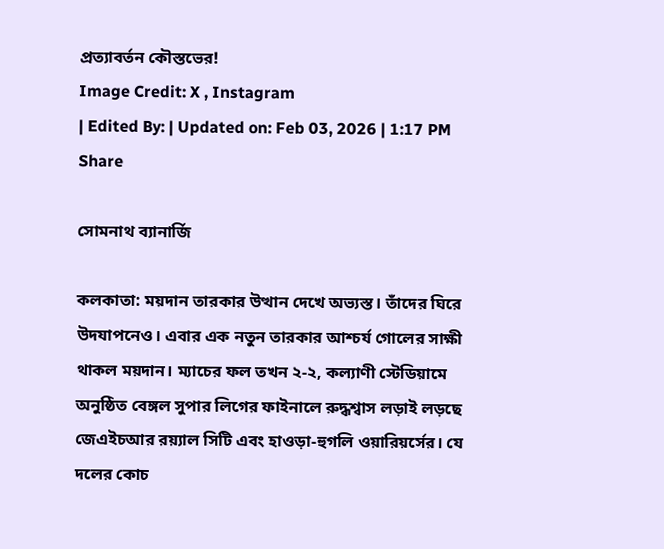প্রত্যাবর্তন কৌস্তভের!
Image Credit: X , Instagram
| Edited By: | Updated on: Feb 03, 2026 | 1:17 PM
Share

সোমনাথ ব্যানার্জি

কলকাতা: ময়দান তারকার উত্থান দেখে অভ্যস্ত। তাঁদের ঘিরে উদযাপনেও। এবার এক নতুন তারকার আশ্চর্য গোলের সাক্ষী থাকল ময়দান। ম্যাচের ফল তখন ২-২, কল্যাণী স্টেডিয়ামে অনুষ্ঠিত বেঙ্গল সুপার লিগের ফাইনালে রুদ্ধশ্বাস লড়াই লড়ছে জেএইচআর রয়্যাল সিটি এবং হাওড়া-হুগলি ওয়ারিয়র্সের। যে দলের কোচ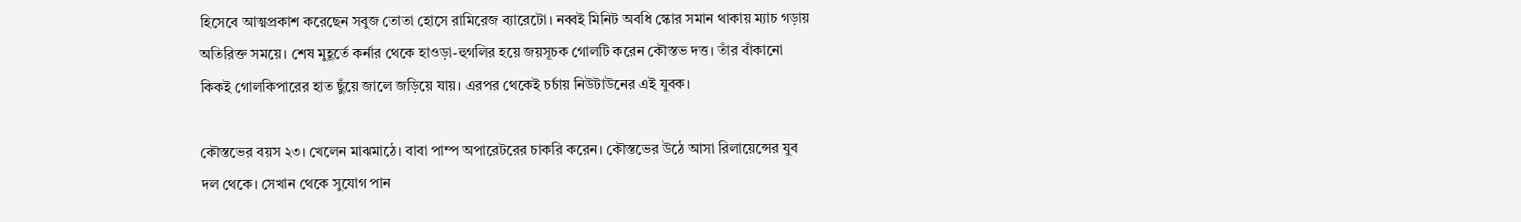হিসেবে আত্মপ্রকাশ করেছেন সবুজ তোতা হোসে রামিরেজ ব্যারেটো। নব্বই মিনিট অবধি স্কোর সমান থাকায় ম্যাচ গড়ায় অতিরিক্ত সময়ে। শেষ মুহূর্তে কর্নার থেকে হাওড়া-হুগলির হয়ে জয়সূচক গোলটি করেন কৌস্তভ দত্ত। তাঁর বাঁকানো কিকই গোলকিপারের হাত ছুঁয়ে জালে জড়িয়ে যায়। এরপর থেকেই চর্চায় নিউটাউনের এই যুবক।

কৌস্তভের বয়স ২৩। খেলেন মাঝমাঠে। বাবা পাম্প অপারেটরের চাকরি করেন। কৌস্তভের উঠে আসা রিলায়েন্সের যুব দল থেকে। সেখান থেকে সুযোগ পান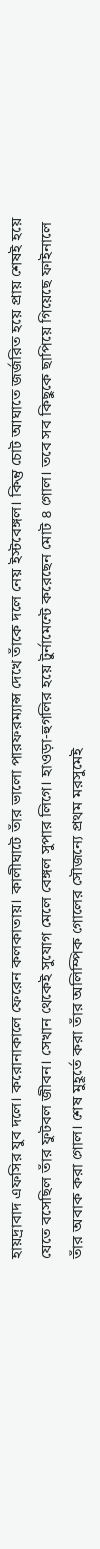হায়দ্রাবাদ এফসির যুব দলে। করোনাকালে ফেরেন কলকাতায়। কালীঘাটে তাঁর ভালো পারফরম্যান্স দেখে তাঁকে দলে নেয় ইস্টবেঙ্গল। কিন্তু চোট আঘাতে জর্জরিত হয়ে প্রায় শেষই হয়ে যেতে বসেছিল তাঁর ফুটবল জীবন। সেখান থেকেই সুযোগ মেলে বেঙ্গল সুপার লিগে। হাওড়া-হুগলির হয়ে টুর্নামেন্টে করেছেন মোট ৪ গোল। তবে সব কিছুকে ছাপিয়ে গিয়েছে ফাইনালে তাঁর অবাক করা গোল। শেষ মুহূর্তে করা তাঁর অলিম্পিক গোলের সৌজন্যে প্রথম মরসুমেই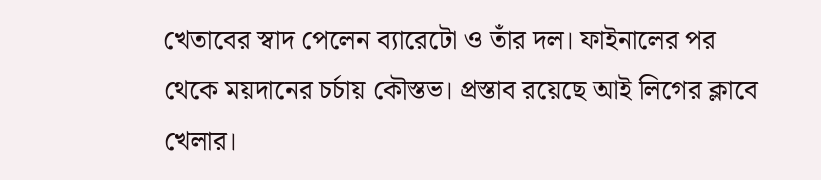খেতাবের স্বাদ পেলেন ব্যারেটো ও তাঁর দল। ফাইনালের পর থেকে ময়দানের চর্চায় কৌস্তভ। প্রস্তাব রয়েছে আই লিগের ক্লাবে খেলার।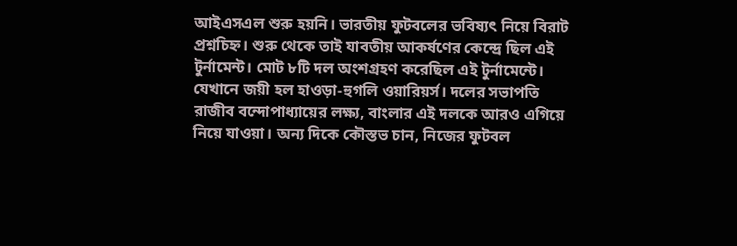আইএসএল শুরু হয়নি। ভারতীয় ফুটবলের ভবিষ্যৎ নিয়ে বিরাট প্রশ্নচিহ্ন। শুরু থেকে তাই যাবতীয় আকর্ষণের কেন্দ্রে ছিল এই টুর্নামেন্ট। মোট ৮টি দল অংশগ্রহণ করেছিল এই টুর্নামেন্টে। যেখানে জয়ী হল হাওড়া-হুগলি ওয়ারিয়র্স। দলের সভাপতি রাজীব বন্দোপাধ্যায়ের লক্ষ্য, বাংলার এই দলকে আরও এগিয়ে নিয়ে যাওয়া। অন্য দিকে কৌস্তভ চান, নিজের ফুটবল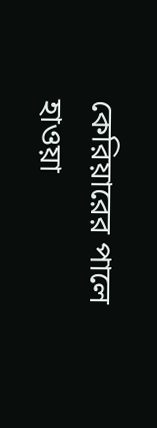কেরিয়ারের পালে হাওয়া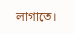লাগাতে।